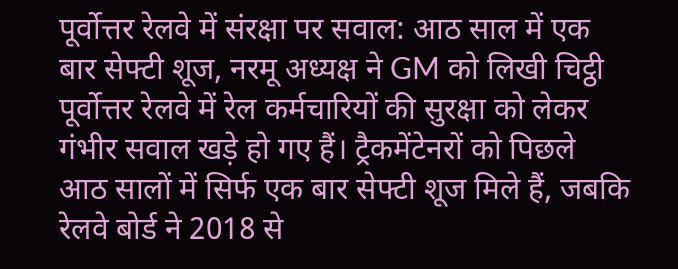पूर्वोत्तर रेलवे में संरक्षा पर सवाल: आठ साल में एक बार सेफ्टी शूज, नरमू अध्यक्ष ने GM को लिखी चिट्ठी
पूर्वोत्तर रेलवे में रेल कर्मचारियों की सुरक्षा को लेकर गंभीर सवाल खड़े हो गए हैं। ट्रैकमेंटेनरों को पिछले आठ सालों में सिर्फ एक बार सेफ्टी शूज मिले हैं, जबकि रेलवे बोर्ड ने 2018 से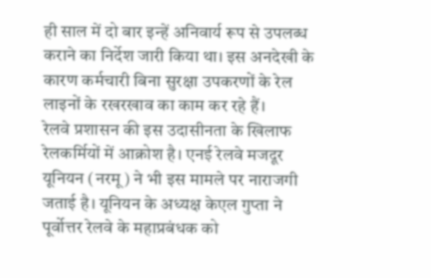ही साल में दो बार इन्हें अनिवार्य रूप से उपलब्ध कराने का निर्देश जारी किया था। इस अनदेखी के कारण कर्मचारी बिना सुरक्षा उपकरणों के रेल लाइनों के रखरखाव का काम कर रहे हैं।
रेलवे प्रशासन की इस उदासीनता के खिलाफ रेलकर्मियों में आक्रोश है। एनई रेलवे मजदूर यूनियन (नरमू) ने भी इस मामले पर नाराजगी जताई है। यूनियन के अध्यक्ष केएल गुप्ता ने पूर्वोत्तर रेलवे के महाप्रबंधक को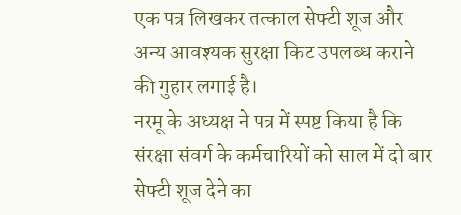एक पत्र लिखकर तत्काल सेफ्टी शूज और अन्य आवश्यक सुरक्षा किट उपलब्ध कराने की गुहार लगाई है।
नरमू के अध्यक्ष ने पत्र में स्पष्ट किया है कि संरक्षा संवर्ग के कर्मचारियों को साल में दो बार सेफ्टी शूज देने का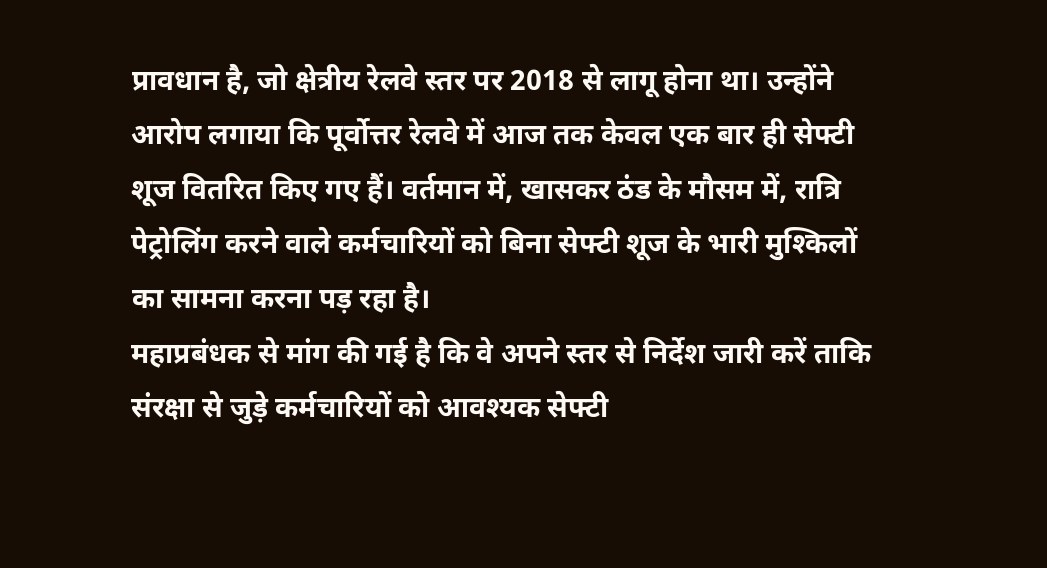प्रावधान है, जो क्षेत्रीय रेलवे स्तर पर 2018 से लागू होना था। उन्होंने आरोप लगाया कि पूर्वोत्तर रेलवे में आज तक केवल एक बार ही सेफ्टी शूज वितरित किए गए हैं। वर्तमान में, खासकर ठंड के मौसम में, रात्रि पेट्रोलिंग करने वाले कर्मचारियों को बिना सेफ्टी शूज के भारी मुश्किलों का सामना करना पड़ रहा है।
महाप्रबंधक से मांग की गई है कि वे अपने स्तर से निर्देश जारी करें ताकि संरक्षा से जुड़े कर्मचारियों को आवश्यक सेफ्टी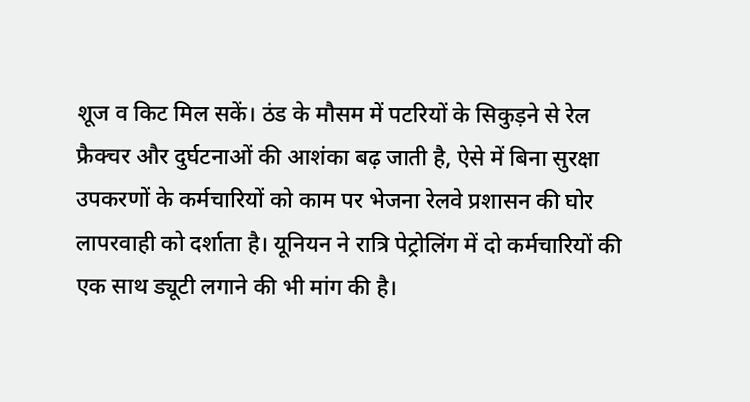शूज व किट मिल सकें। ठंड के मौसम में पटरियों के सिकुड़ने से रेल फ्रैक्चर और दुर्घटनाओं की आशंका बढ़ जाती है, ऐसे में बिना सुरक्षा उपकरणों के कर्मचारियों को काम पर भेजना रेलवे प्रशासन की घोर लापरवाही को दर्शाता है। यूनियन ने रात्रि पेट्रोलिंग में दो कर्मचारियों की एक साथ ड्यूटी लगाने की भी मांग की है।